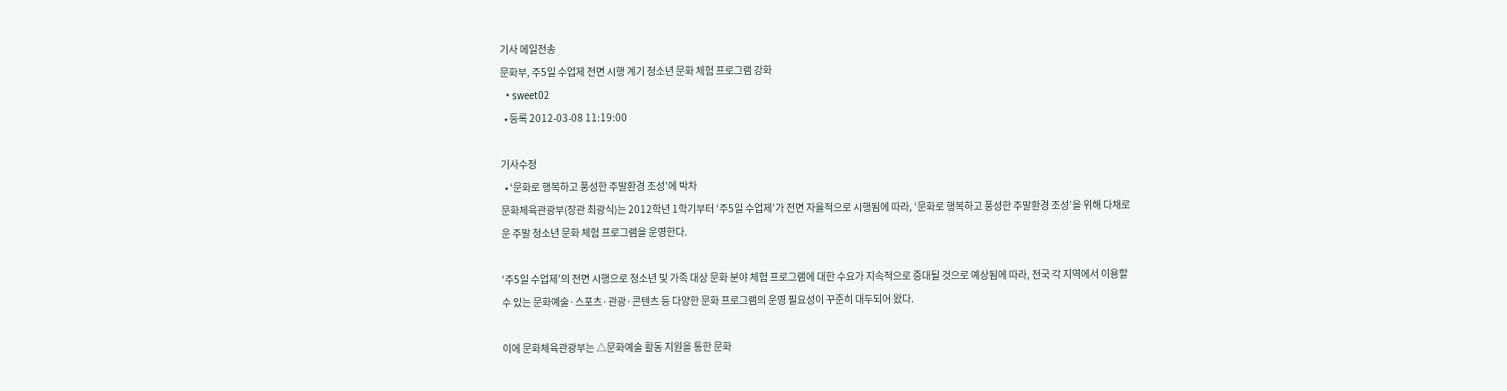기사 메일전송
문화부, 주5일 수업제 전면 시행 계기 청소년 문화 체험 프로그램 강화
  • sweet02
  • 등록 2012-03-08 11:19:00

기사수정
  • ‘문화로 행복하고 풍성한 주말환경 조성’에 박차
문화체육관광부(장관 최광식)는 2012학년 1학기부터 ‘주5일 수업제’가 전면 자율적으로 시행됨에 따라, ‘문화로 행복하고 풍성한 주말환경 조성’을 위해 다채로운 주말 청소년 문화 체험 프로그램을 운영한다.

‘주5일 수업제’의 전면 시행으로 청소년 및 가족 대상 문화 분야 체험 프로그램에 대한 수요가 지속적으로 증대될 것으로 예상됨에 따라, 전국 각 지역에서 이용할 수 있는 문화예술·스포츠·관광·콘텐츠 등 다양한 문화 프로그램의 운영 필요성이 꾸준히 대두되어 왔다.

이에 문화체육관광부는 △문화예술 활동 지원을 통한 문화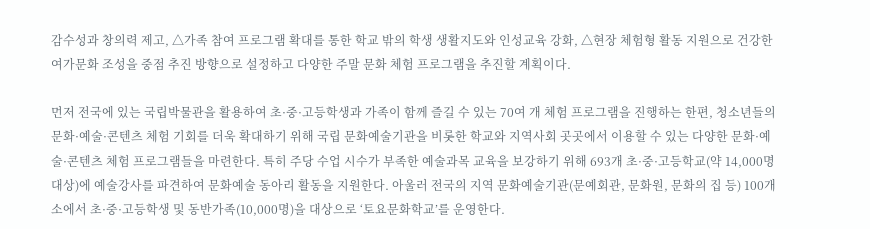감수성과 창의력 제고, △가족 참여 프로그램 확대를 통한 학교 밖의 학생 생활지도와 인성교육 강화, △현장 체험형 활동 지원으로 건강한 여가문화 조성을 중점 추진 방향으로 설정하고 다양한 주말 문화 체험 프로그램을 추진할 계획이다.

먼저 전국에 있는 국립박물관을 활용하여 초·중·고등학생과 가족이 함께 즐길 수 있는 70여 개 체험 프로그램을 진행하는 한편, 청소년들의 문화·예술·콘텐츠 체험 기회를 더욱 확대하기 위해 국립 문화예술기관을 비롯한 학교와 지역사회 곳곳에서 이용할 수 있는 다양한 문화·예술·콘텐츠 체험 프로그램들을 마련한다. 특히 주당 수업 시수가 부족한 예술과목 교육을 보강하기 위해 693개 초·중·고등학교(약 14,000명 대상)에 예술강사를 파견하여 문화예술 동아리 활동을 지원한다. 아울러 전국의 지역 문화예술기관(문예회관, 문화원, 문화의 집 등) 100개소에서 초·중·고등학생 및 동반가족(10,000명)을 대상으로 ‘토요문화학교’를 운영한다.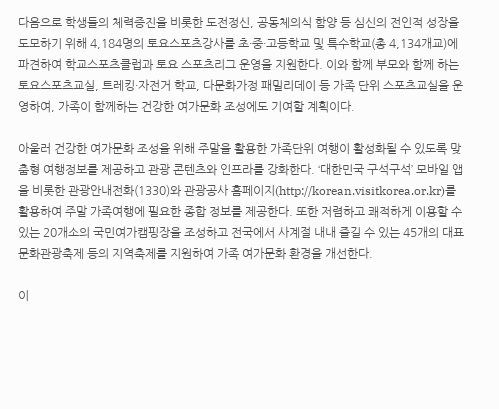다음으로 학생들의 체력증진을 비롯한 도전정신, 공동체의식 함양 등 심신의 전인적 성장을 도모하기 위해 4,184명의 토요스포츠강사를 초·중·고등학교 및 특수학교(총 4,134개교)에 파견하여 학교스포츠클럽과 토요 스포츠리그 운영을 지원한다. 이와 함께 부모와 함께 하는 토요스포츠교실, 트레킹·자전거 학교, 다문화가정 패밀리데이 등 가족 단위 스포츠교실을 운영하여, 가족이 함께하는 건강한 여가문화 조성에도 기여할 계획이다.

아울러 건강한 여가문화 조성을 위해 주말을 활용한 가족단위 여행이 활성화될 수 있도록 맞춤형 여행정보를 제공하고 관광 콘텐츠와 인프라를 강화한다. ‘대한민국 구석구석’ 모바일 앱을 비롯한 관광안내전화(1330)와 관광공사 홈페이지(http://korean.visitkorea.or.kr)를 활용하여 주말 가족여행에 필요한 종합 정보를 제공한다. 또한 저렴하고 쾌적하게 이용할 수 있는 20개소의 국민여가캠핑장을 조성하고 전국에서 사계절 내내 즐길 수 있는 45개의 대표 문화관광축제 등의 지역축제를 지원하여 가족 여가문화 환경을 개선한다.

이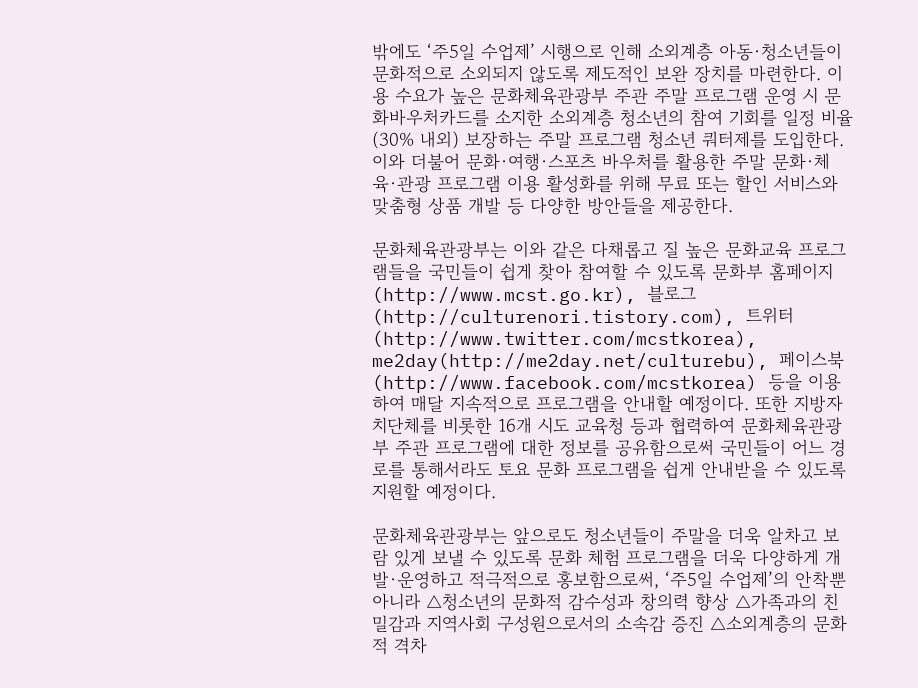밖에도 ‘주5일 수업제’ 시행으로 인해 소외계층 아동·청소년들이 문화적으로 소외되지 않도록 제도적인 보완 장치를 마련한다. 이용 수요가 높은 문화체육관광부 주관 주말 프로그램 운영 시 문화바우처카드를 소지한 소외계층 청소년의 참여 기회를 일정 비율(30% 내외) 보장하는 주말 프로그램 청소년 쿼터제를 도입한다. 이와 더불어 문화·여행·스포츠 바우처를 활용한 주말 문화·체육·관광 프로그램 이용 활성화를 위해 무료 또는 할인 서비스와 맞춤형 상품 개발 등 다양한 방안들을 제공한다.

문화체육관광부는 이와 같은 다채롭고 질 높은 문화교육 프로그램들을 국민들이 쉽게 찾아 참여할 수 있도록 문화부 홈페이지(http://www.mcst.go.kr), 블로그(http://culturenori.tistory.com), 트위터(http://www.twitter.com/mcstkorea), me2day(http://me2day.net/culturebu), 페이스북(http://www.facebook.com/mcstkorea) 등을 이용하여 매달 지속적으로 프로그램을 안내할 예정이다. 또한 지방자치단체를 비롯한 16개 시도 교육청 등과 협력하여 문화체육관광부 주관 프로그램에 대한 정보를 공유함으로써 국민들이 어느 경로를 통해서라도 토요 문화 프로그램을 쉽게 안내받을 수 있도록 지원할 예정이다.

문화체육관광부는 앞으로도 청소년들이 주말을 더욱 알차고 보람 있게 보낼 수 있도록 문화 체험 프로그램을 더욱 다양하게 개발·운영하고 적극적으로 홍보함으로써, ‘주5일 수업제’의 안착뿐 아니라 △청소년의 문화적 감수성과 창의력 향상 △가족과의 친밀감과 지역사회 구성원으로서의 소속감 증진 △소외계층의 문화적 격차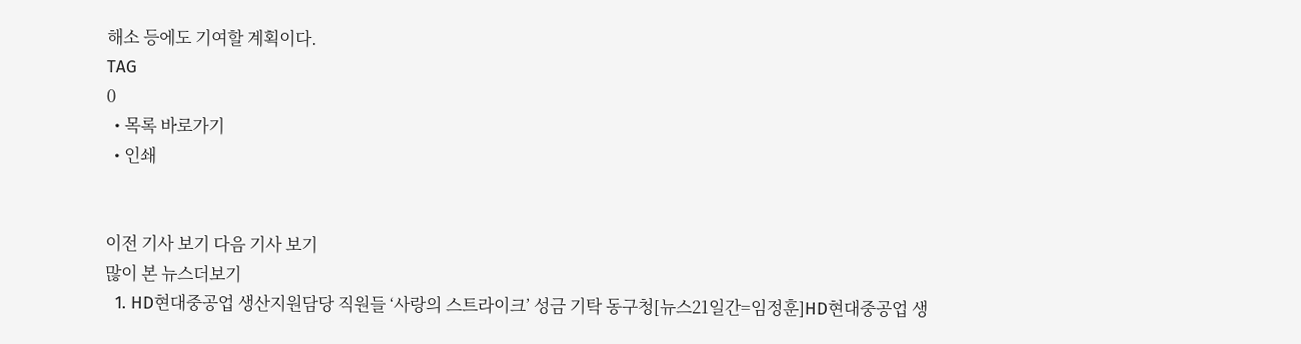해소 등에도 기여할 계획이다.
TAG
0
  • 목록 바로가기
  • 인쇄


이전 기사 보기 다음 기사 보기
많이 본 뉴스더보기
  1. HD현대중공업 생산지원담당 직원들 ‘사랑의 스트라이크’ 성금 기탁 동구청[뉴스21일간=임정훈]HD현대중공업 생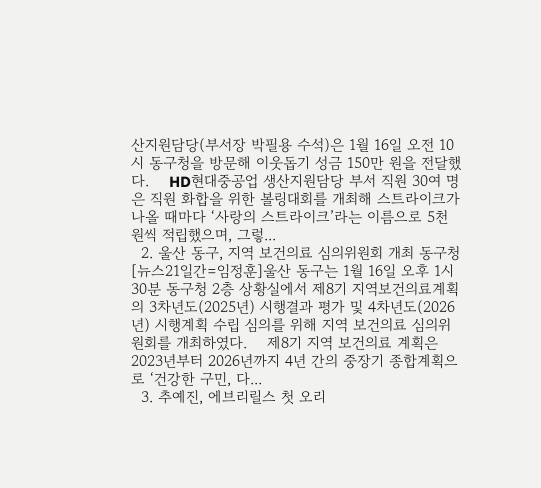산지원담당(부서장 박필용 수석)은 1월 16일 오전 10시 동구청을 방문해 이웃돕기 성금 150만 원을 전달했다.    HD현대중공업 생산지원담당 부서 직원 30여 명은 직원 화합을 위한 볼링대회를 개최해 스트라이크가 나올 때마다 ‘사랑의 스트라이크’라는 이름으로 5천 원씩 적립했으며, 그렇...
  2. 울산 동구, 지역 보건의료 심의위원회 개최 동구청[뉴스21일간=임정훈]울산 동구는 1월 16일 오후 1시 30분 동구청 2층 상황실에서 제8기 지역보건의료계획의 3차년도(2025년) 시행결과 평가 및 4차년도(2026년) 시행계획 수립 심의를 위해 지역 보건의료 심의위원회를 개최하였다.    제8기 지역 보건의료 계획은 2023년부터 2026년까지 4년 간의 중장기 종합계획으로 ‘건강한 구민, 다...
  3. 추예진, 에브리릴스 첫 오리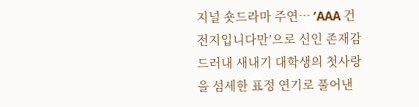지널 숏드라마 주연… ‘AAA 건전지입니다만’으로 신인 존재감 드러내 새내기 대학생의 첫사랑을 섬세한 표정 연기로 풀어낸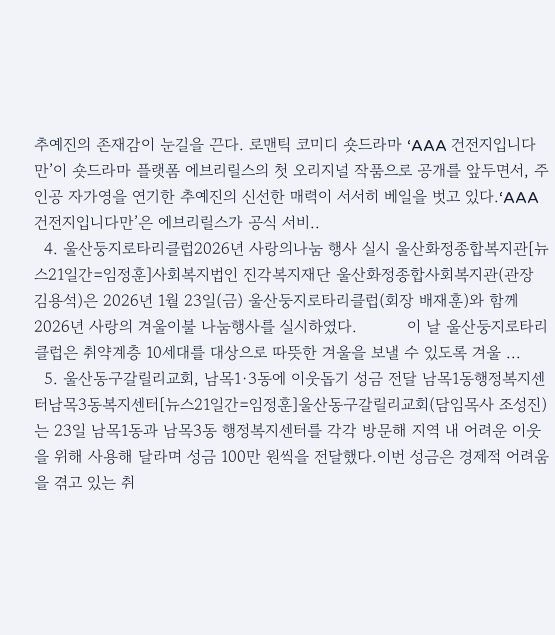추예진의 존재감이 눈길을 끈다. 로맨틱 코미디 숏드라마 ‘AAA 건전지입니다만’이 숏드라마 플랫폼 에브리릴스의 첫 오리지널 작품으로 공개를 앞두면서, 주인공 자가영을 연기한 추예진의 신선한 매력이 서서히 베일을 벗고 있다.‘AAA 건전지입니다만’은 에브리릴스가 공식 서비..
  4. 울산둥지로타리클럽2026년 사랑의나눔 행사 실시 울산화정종합복지관[뉴스21일간=임정훈]사회복지법인 진각복지재단 울산화정종합사회복지관(관장 김용석)은 2026년 1월 23일(금) 울산둥지로타리클럽(회장 배재훈)와 함께 2026년 사랑의 겨울이불 나눔행사를 실시하였다.          이 날 울산둥지로타리클럽은 취약계층 10세대를 대상으로 따뜻한 겨울을 보낼 수 있도록 겨울 ...
  5. 울산동구갈릴리교회, 남목1·3동에 이웃돕기 성금 전달 남목1동행정복지센터남목3동복지센터[뉴스21일간=임정훈]울산동구갈릴리교회(담임목사 조성진)는 23일 남목1동과 남목3동 행정복지센터를 각각 방문해 지역 내 어려운 이웃을 위해 사용해 달라며 성금 100만 원씩을 전달했다.이번 성금은 경제적 어려움을 겪고 있는 취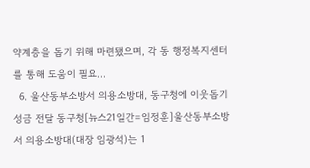약계층을 돕기 위해 마련됐으며, 각 동 행정복지센터를 통해 도움이 필요...
  6. 울산동부소방서 의용소방대, 동구청에 이웃돕기 성금 전달 동구청[뉴스21일간=임정훈]울산동부소방서 의용소방대(대장 임광석)는 1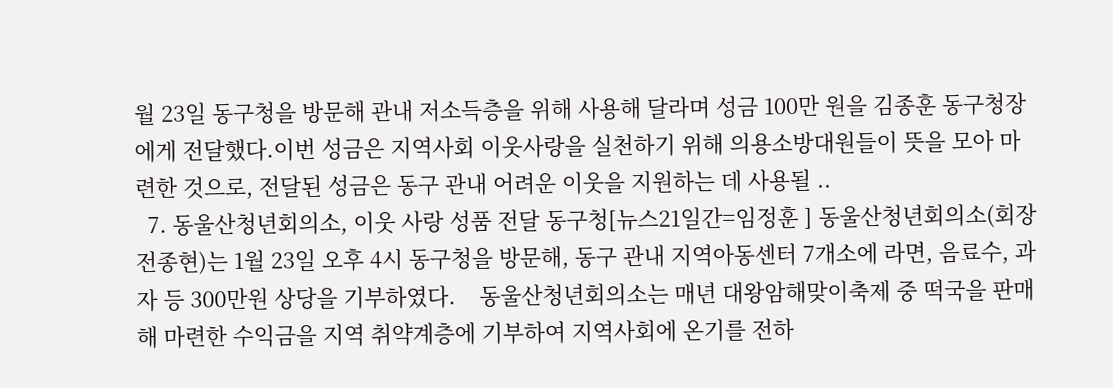월 23일 동구청을 방문해 관내 저소득층을 위해 사용해 달라며 성금 100만 원을 김종훈 동구청장에게 전달했다.이번 성금은 지역사회 이웃사랑을 실천하기 위해 의용소방대원들이 뜻을 모아 마련한 것으로, 전달된 성금은 동구 관내 어려운 이웃을 지원하는 데 사용될 ..
  7. 동울산청년회의소, 이웃 사랑 성품 전달 동구청[뉴스21일간=임정훈 ] 동울산청년회의소(회장 전종현)는 1월 23일 오후 4시 동구청을 방문해, 동구 관내 지역아동센터 7개소에 라면, 음료수, 과자 등 300만원 상당을 기부하였다.    동울산청년회의소는 매년 대왕암해맞이축제 중 떡국을 판매해 마련한 수익금을 지역 취약계층에 기부하여 지역사회에 온기를 전하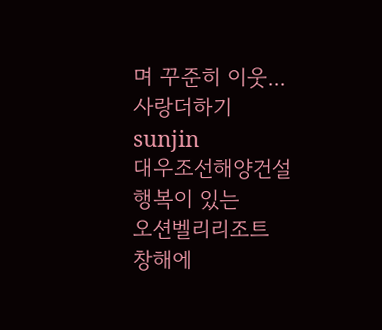며 꾸준히 이웃...
사랑더하기
sunjin
대우조선해양건설
행복이 있는
오션벨리리조트
창해에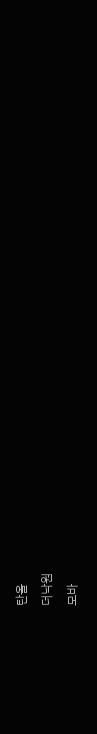탄올
더낙원
모바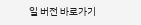일 버전 바로가기